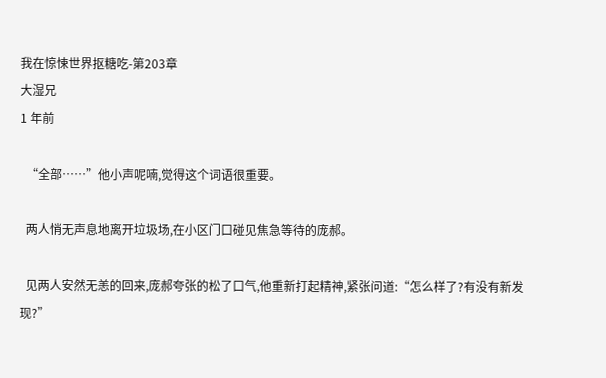我在惊悚世界抠糖吃-第203章
大湿兄
1 年前

  “全部……”他小声呢喃,觉得这个词语很重要。

  两人悄无声息地离开垃圾场,在小区门口碰见焦急等待的庞郝。

  见两人安然无恙的回来,庞郝夸张的松了口气,他重新打起精神,紧张问道:“怎么样了?有没有新发现?”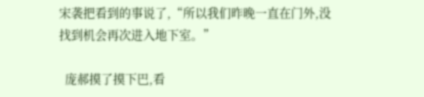宋袭把看到的事说了,“所以我们昨晚一直在门外,没找到机会再次进入地下室。”

  庞郝摸了摸下巴,看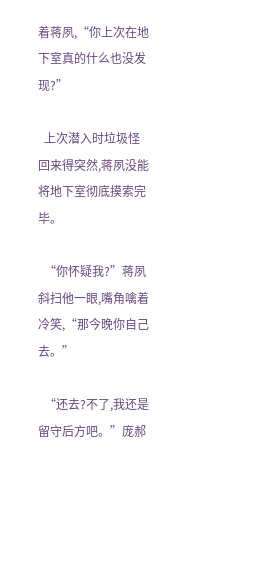着蒋夙,“你上次在地下室真的什么也没发现?”

  上次潜入时垃圾怪回来得突然,蒋夙没能将地下室彻底摸索完毕。

  “你怀疑我?”蒋夙斜扫他一眼,嘴角噙着冷笑,“那今晚你自己去。”

  “还去?不了,我还是留守后方吧。”庞郝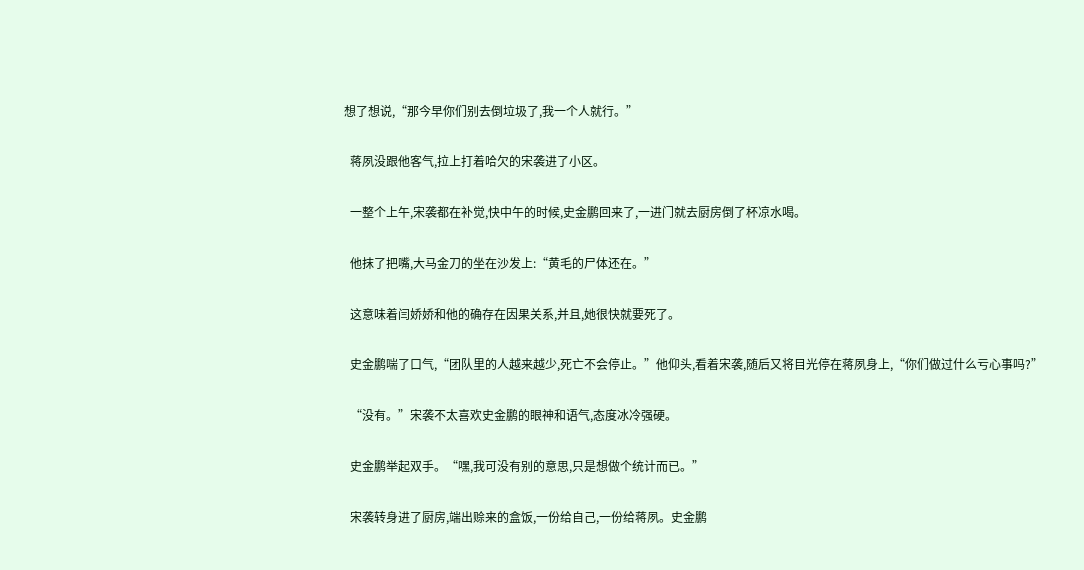想了想说,“那今早你们别去倒垃圾了,我一个人就行。”

  蒋夙没跟他客气,拉上打着哈欠的宋袭进了小区。

  一整个上午,宋袭都在补觉,快中午的时候,史金鹏回来了,一进门就去厨房倒了杯凉水喝。

  他抹了把嘴,大马金刀的坐在沙发上:“黄毛的尸体还在。”

  这意味着闫娇娇和他的确存在因果关系,并且,她很快就要死了。

  史金鹏喘了口气,“团队里的人越来越少,死亡不会停止。”他仰头,看着宋袭,随后又将目光停在蒋夙身上,“你们做过什么亏心事吗?”

  “没有。”宋袭不太喜欢史金鹏的眼神和语气,态度冰冷强硬。

  史金鹏举起双手。“嘿,我可没有别的意思,只是想做个统计而已。”

  宋袭转身进了厨房,端出赊来的盒饭,一份给自己,一份给蒋夙。史金鹏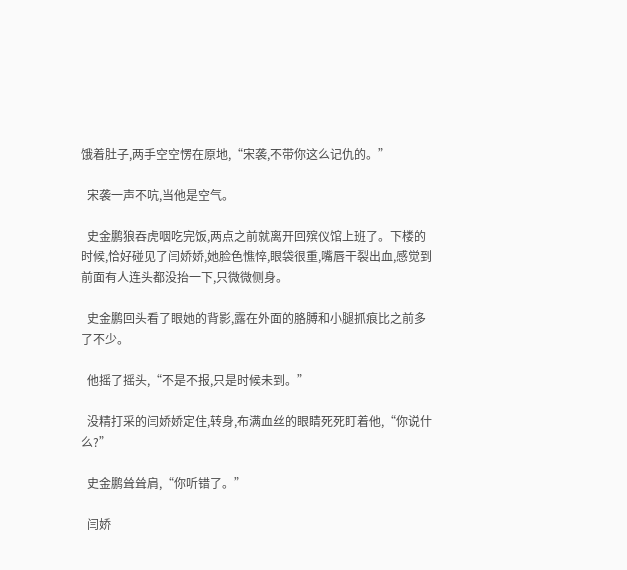饿着肚子,两手空空愣在原地,“宋袭,不带你这么记仇的。”

  宋袭一声不吭,当他是空气。

  史金鹏狼吞虎咽吃完饭,两点之前就离开回殡仪馆上班了。下楼的时候,恰好碰见了闫娇娇,她脸色憔悴,眼袋很重,嘴唇干裂出血,感觉到前面有人连头都没抬一下,只微微侧身。

  史金鹏回头看了眼她的背影,露在外面的胳膊和小腿抓痕比之前多了不少。

  他摇了摇头,“不是不报,只是时候未到。”

  没精打采的闫娇娇定住,转身,布满血丝的眼睛死死盯着他,“你说什么?”

  史金鹏耸耸肩,“你听错了。”

  闫娇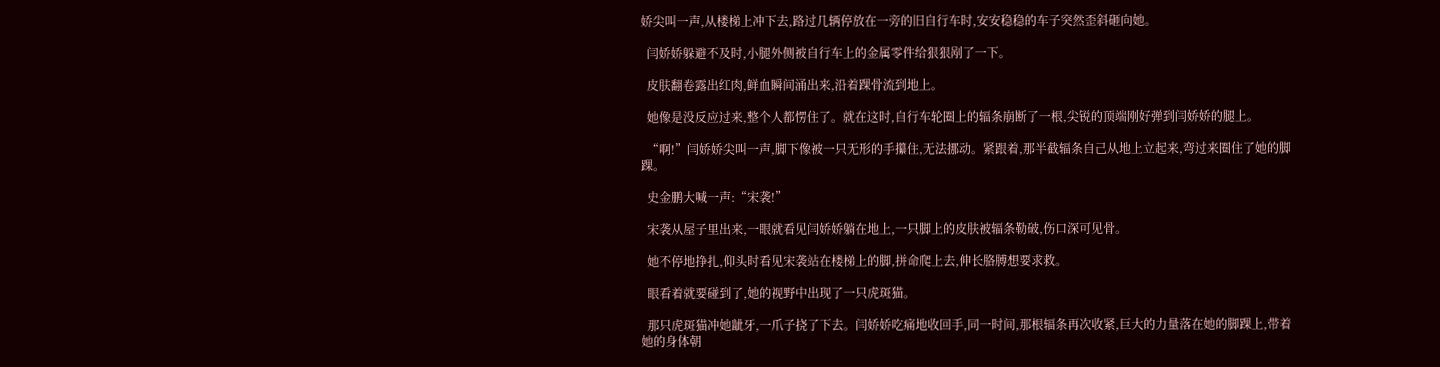娇尖叫一声,从楼梯上冲下去,路过几辆停放在一旁的旧自行车时,安安稳稳的车子突然歪斜砸向她。

  闫娇娇躲避不及时,小腿外侧被自行车上的金属零件给狠狠剐了一下。

  皮肤翻卷露出红肉,鲜血瞬间涌出来,沿着踝骨流到地上。

  她像是没反应过来,整个人都愣住了。就在这时,自行车轮圈上的辐条崩断了一根,尖锐的顶端刚好弹到闫娇娇的腿上。

  “啊!”闫娇娇尖叫一声,脚下像被一只无形的手攥住,无法挪动。紧跟着,那半截辐条自己从地上立起来,弯过来圈住了她的脚踝。

  史金鹏大喊一声:“宋袭!”

  宋袭从屋子里出来,一眼就看见闫娇娇躺在地上,一只脚上的皮肤被辐条勒破,伤口深可见骨。

  她不停地挣扎,仰头时看见宋袭站在楼梯上的脚,拼命爬上去,伸长胳膊想要求救。

  眼看着就要碰到了,她的视野中出现了一只虎斑猫。

  那只虎斑猫冲她龇牙,一爪子挠了下去。闫娇娇吃痛地收回手,同一时间,那根辐条再次收紧,巨大的力量落在她的脚踝上,带着她的身体朝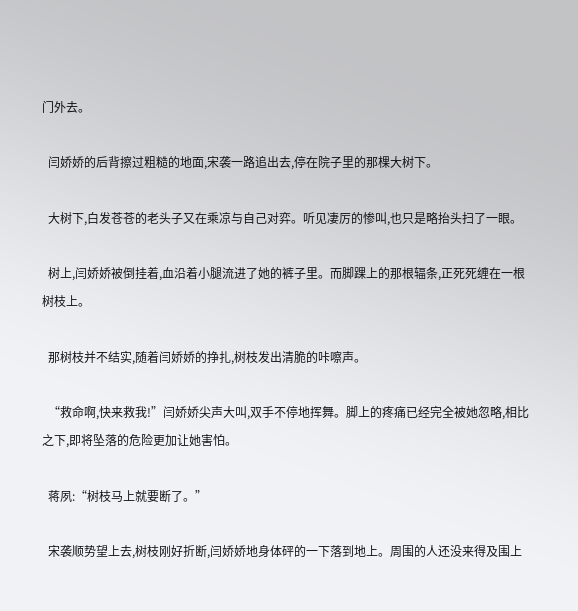门外去。

  闫娇娇的后背擦过粗糙的地面,宋袭一路追出去,停在院子里的那棵大树下。

  大树下,白发苍苍的老头子又在乘凉与自己对弈。听见凄厉的惨叫,也只是略抬头扫了一眼。

  树上,闫娇娇被倒挂着,血沿着小腿流进了她的裤子里。而脚踝上的那根辐条,正死死缠在一根树枝上。

  那树枝并不结实,随着闫娇娇的挣扎,树枝发出清脆的咔嚓声。

  “救命啊,快来救我!”闫娇娇尖声大叫,双手不停地挥舞。脚上的疼痛已经完全被她忽略,相比之下,即将坠落的危险更加让她害怕。

  蒋夙:“树枝马上就要断了。”

  宋袭顺势望上去,树枝刚好折断,闫娇娇地身体砰的一下落到地上。周围的人还没来得及围上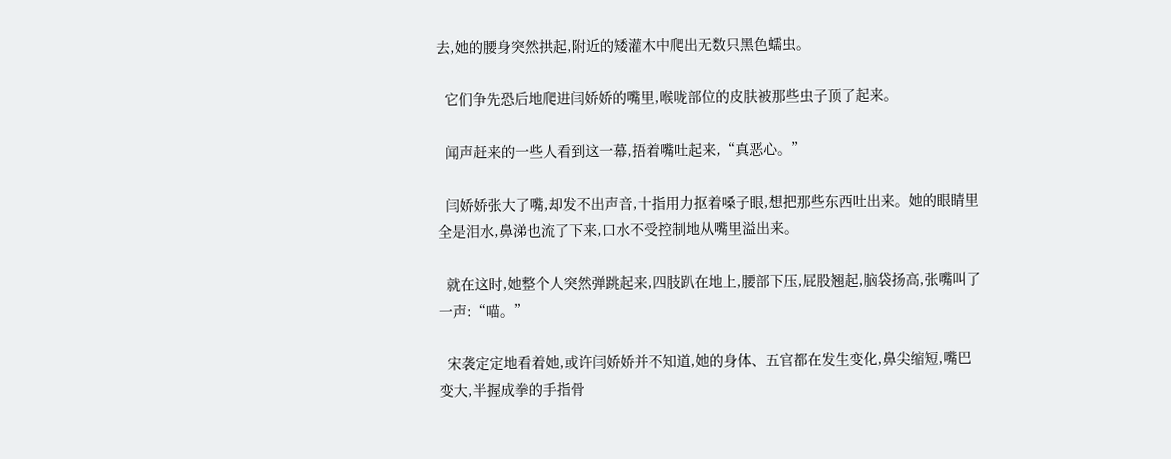去,她的腰身突然拱起,附近的矮灌木中爬出无数只黑色蠕虫。

  它们争先恐后地爬进闫娇娇的嘴里,喉咙部位的皮肤被那些虫子顶了起来。

  闻声赶来的一些人看到这一幕,捂着嘴吐起来,“真恶心。”

  闫娇娇张大了嘴,却发不出声音,十指用力抠着嗓子眼,想把那些东西吐出来。她的眼睛里全是泪水,鼻涕也流了下来,口水不受控制地从嘴里溢出来。

  就在这时,她整个人突然弹跳起来,四肢趴在地上,腰部下压,屁股翘起,脑袋扬高,张嘴叫了一声:“喵。”

  宋袭定定地看着她,或许闫娇娇并不知道,她的身体、五官都在发生变化,鼻尖缩短,嘴巴变大,半握成拳的手指骨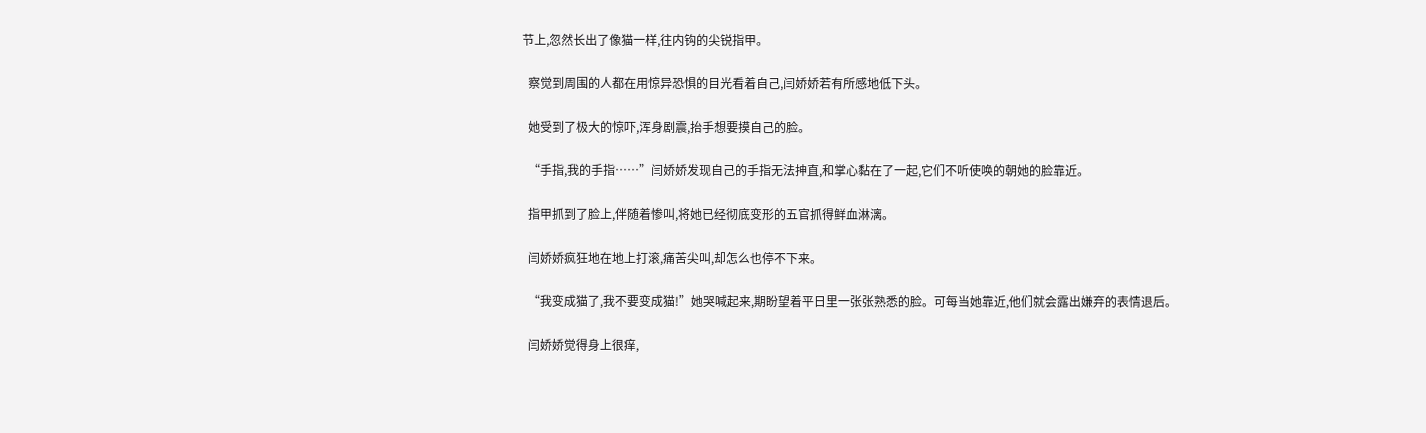节上,忽然长出了像猫一样,往内钩的尖锐指甲。

  察觉到周围的人都在用惊异恐惧的目光看着自己,闫娇娇若有所感地低下头。

  她受到了极大的惊吓,浑身剧震,抬手想要摸自己的脸。

  “手指,我的手指……”闫娇娇发现自己的手指无法抻直,和掌心黏在了一起,它们不听使唤的朝她的脸靠近。

  指甲抓到了脸上,伴随着惨叫,将她已经彻底变形的五官抓得鲜血淋漓。

  闫娇娇疯狂地在地上打滚,痛苦尖叫,却怎么也停不下来。

  “我变成猫了,我不要变成猫!”她哭喊起来,期盼望着平日里一张张熟悉的脸。可每当她靠近,他们就会露出嫌弃的表情退后。

  闫娇娇觉得身上很痒,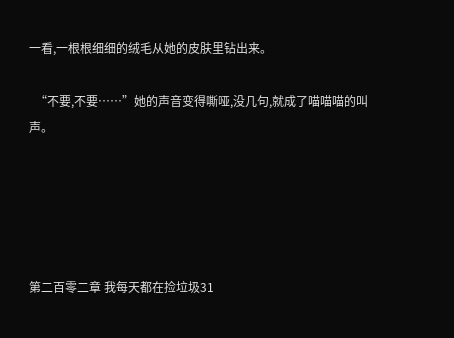一看,一根根细细的绒毛从她的皮肤里钻出来。

  “不要,不要……”她的声音变得嘶哑,没几句,就成了喵喵喵的叫声。





第二百零二章 我每天都在捡垃圾31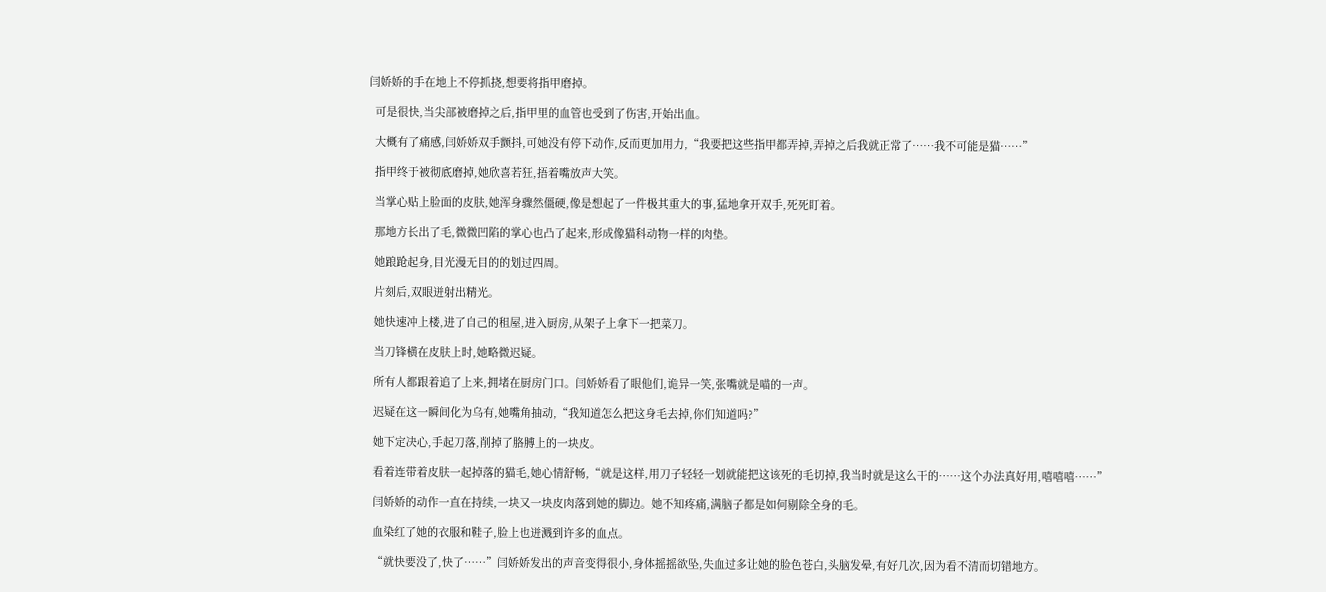闫娇娇的手在地上不停抓挠,想要将指甲磨掉。

  可是很快,当尖部被磨掉之后,指甲里的血管也受到了伤害,开始出血。

  大概有了痛感,闫娇娇双手颤抖,可她没有停下动作,反而更加用力,“我要把这些指甲都弄掉,弄掉之后我就正常了……我不可能是猫……”

  指甲终于被彻底磨掉,她欣喜若狂,捂着嘴放声大笑。

  当掌心贴上脸面的皮肤,她浑身骤然僵硬,像是想起了一件极其重大的事,猛地拿开双手,死死盯着。

  那地方长出了毛,微微凹陷的掌心也凸了起来,形成像猫科动物一样的肉垫。

  她踉跄起身,目光漫无目的的划过四周。

  片刻后,双眼迸射出精光。

  她快速冲上楼,进了自己的租屋,进入厨房,从架子上拿下一把菜刀。

  当刀锋横在皮肤上时,她略微迟疑。

  所有人都跟着追了上来,拥堵在厨房门口。闫娇娇看了眼他们,诡异一笑,张嘴就是喵的一声。

  迟疑在这一瞬间化为乌有,她嘴角抽动,“我知道怎么把这身毛去掉,你们知道吗?”

  她下定决心,手起刀落,削掉了胳膊上的一块皮。

  看着连带着皮肤一起掉落的猫毛,她心情舒畅,“就是这样,用刀子轻轻一划就能把这该死的毛切掉,我当时就是这么干的……这个办法真好用,嘻嘻嘻……”

  闫娇娇的动作一直在持续,一块又一块皮肉落到她的脚边。她不知疼痛,满脑子都是如何剔除全身的毛。

  血染红了她的衣服和鞋子,脸上也迸溅到许多的血点。

  “就快要没了,快了……”闫娇娇发出的声音变得很小,身体摇摇欲坠,失血过多让她的脸色苍白,头脑发晕,有好几次,因为看不清而切错地方。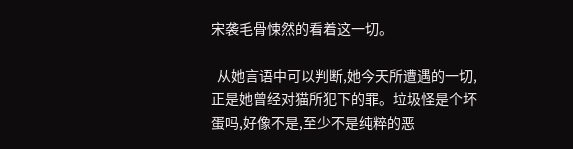宋袭毛骨悚然的看着这一切。

  从她言语中可以判断,她今天所遭遇的一切,正是她曾经对猫所犯下的罪。垃圾怪是个坏蛋吗,好像不是,至少不是纯粹的恶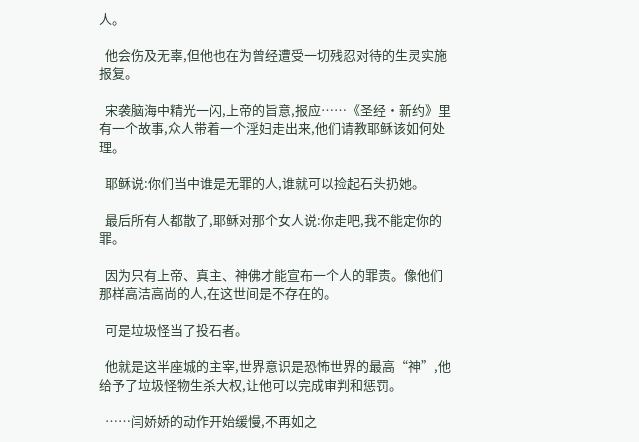人。

  他会伤及无辜,但他也在为曾经遭受一切残忍对待的生灵实施报复。

  宋袭脑海中精光一闪,上帝的旨意,报应……《圣经·新约》里有一个故事,众人带着一个淫妇走出来,他们请教耶稣该如何处理。

  耶稣说:你们当中谁是无罪的人,谁就可以捡起石头扔她。

  最后所有人都散了,耶稣对那个女人说:你走吧,我不能定你的罪。

  因为只有上帝、真主、神佛才能宣布一个人的罪责。像他们那样高洁高尚的人,在这世间是不存在的。

  可是垃圾怪当了投石者。

  他就是这半座城的主宰,世界意识是恐怖世界的最高“神”,他给予了垃圾怪物生杀大权,让他可以完成审判和惩罚。

  ……闫娇娇的动作开始缓慢,不再如之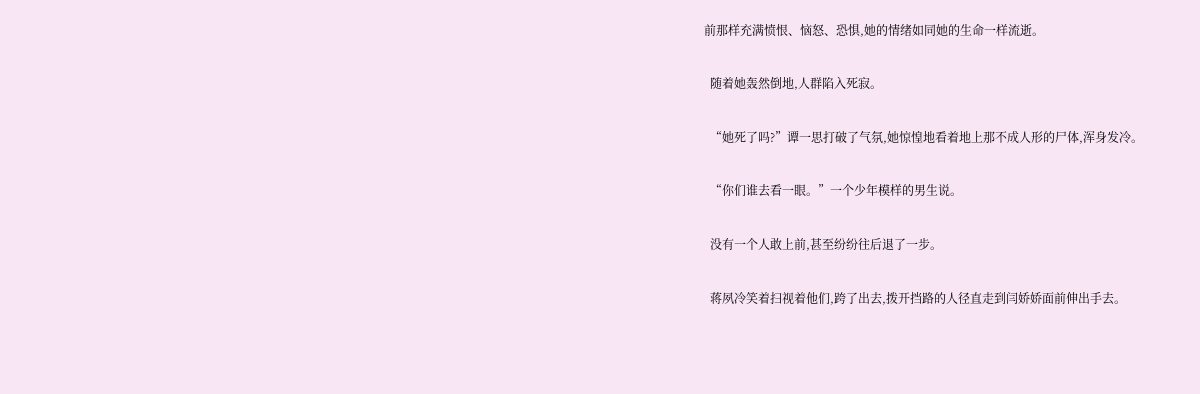前那样充满愤恨、恼怒、恐惧,她的情绪如同她的生命一样流逝。

  随着她轰然倒地,人群陷入死寂。

  “她死了吗?”谭一思打破了气氛,她惊惶地看着地上那不成人形的尸体,浑身发冷。

  “你们谁去看一眼。”一个少年模样的男生说。

  没有一个人敢上前,甚至纷纷往后退了一步。

  蒋夙冷笑着扫视着他们,跨了出去,拨开挡路的人径直走到闫娇娇面前伸出手去。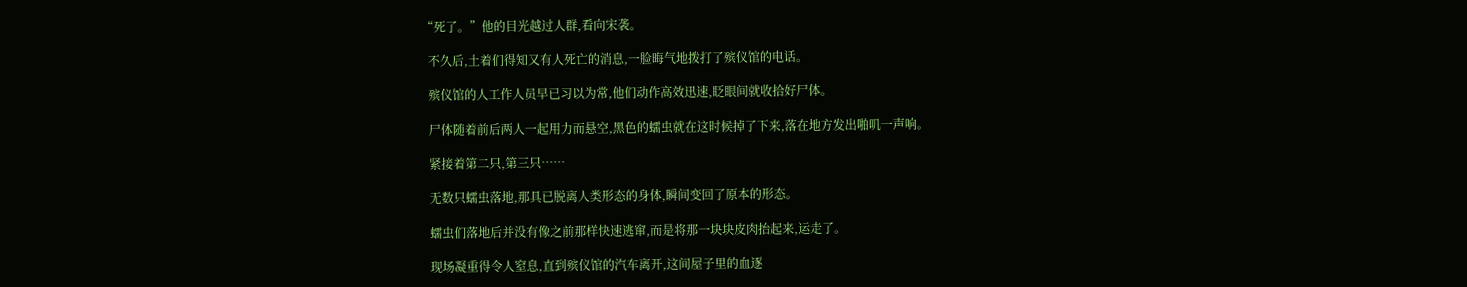“死了。”他的目光越过人群,看向宋袭。

  不久后,土着们得知又有人死亡的消息,一脸晦气地拨打了殡仪馆的电话。

  殡仪馆的人工作人员早已习以为常,他们动作高效迅速,眨眼间就收拾好尸体。

  尸体随着前后两人一起用力而悬空,黑色的蠕虫就在这时候掉了下来,落在地方发出啪叽一声响。

  紧接着第二只,第三只……

  无数只蠕虫落地,那具已脱离人类形态的身体,瞬间变回了原本的形态。

  蠕虫们落地后并没有像之前那样快速逃窜,而是将那一块块皮肉抬起来,运走了。

  现场凝重得令人窒息,直到殡仪馆的汽车离开,这间屋子里的血逐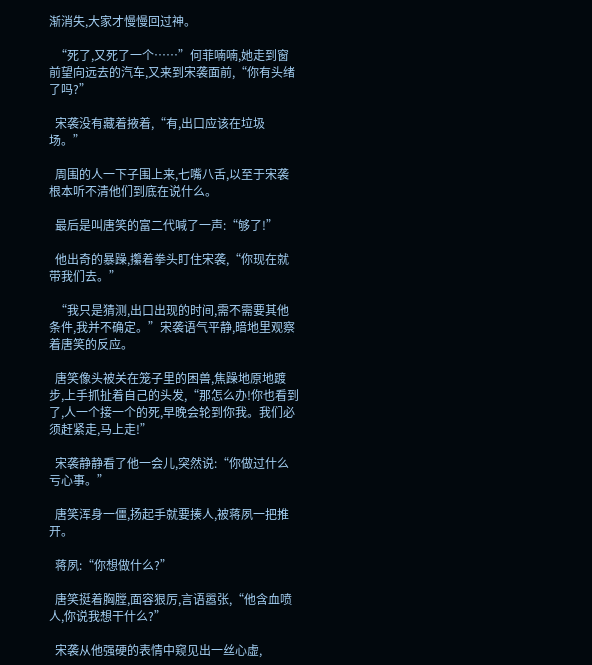渐消失,大家才慢慢回过神。

  “死了,又死了一个……”何菲喃喃,她走到窗前望向远去的汽车,又来到宋袭面前,“你有头绪了吗?”

  宋袭没有藏着掖着,“有,出口应该在垃圾场。”

  周围的人一下子围上来,七嘴八舌,以至于宋袭根本听不清他们到底在说什么。

  最后是叫唐笑的富二代喊了一声:“够了!”

  他出奇的暴躁,攥着拳头盯住宋袭,“你现在就带我们去。”

  “我只是猜测,出口出现的时间,需不需要其他条件,我并不确定。”宋袭语气平静,暗地里观察着唐笑的反应。

  唐笑像头被关在笼子里的困兽,焦躁地原地踱步,上手抓扯着自己的头发,“那怎么办!你也看到了,人一个接一个的死,早晚会轮到你我。我们必须赶紧走,马上走!”

  宋袭静静看了他一会儿,突然说:“你做过什么亏心事。”

  唐笑浑身一僵,扬起手就要揍人,被蒋夙一把推开。

  蒋夙:“你想做什么?”

  唐笑挺着胸膛,面容狠厉,言语嚣张,“他含血喷人,你说我想干什么?”

  宋袭从他强硬的表情中窥见出一丝心虚,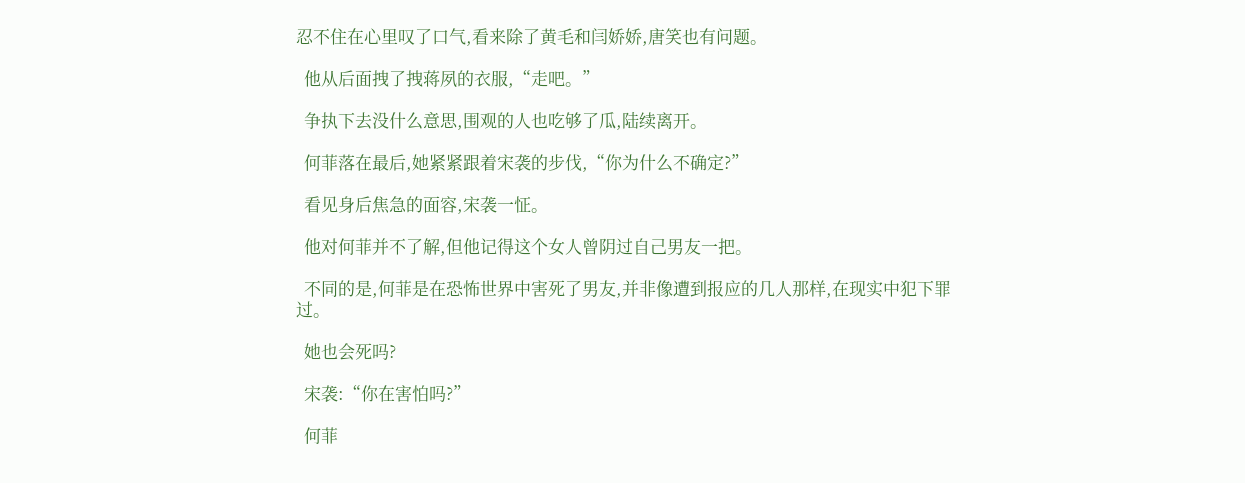忍不住在心里叹了口气,看来除了黄毛和闫娇娇,唐笑也有问题。

  他从后面拽了拽蒋夙的衣服,“走吧。”

  争执下去没什么意思,围观的人也吃够了瓜,陆续离开。

  何菲落在最后,她紧紧跟着宋袭的步伐,“你为什么不确定?”

  看见身后焦急的面容,宋袭一怔。

  他对何菲并不了解,但他记得这个女人曾阴过自己男友一把。

  不同的是,何菲是在恐怖世界中害死了男友,并非像遭到报应的几人那样,在现实中犯下罪过。

  她也会死吗?

  宋袭:“你在害怕吗?”

  何菲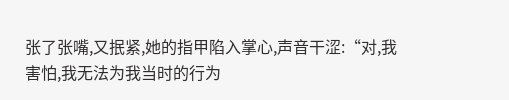张了张嘴,又抿紧,她的指甲陷入掌心,声音干涩:“对,我害怕,我无法为我当时的行为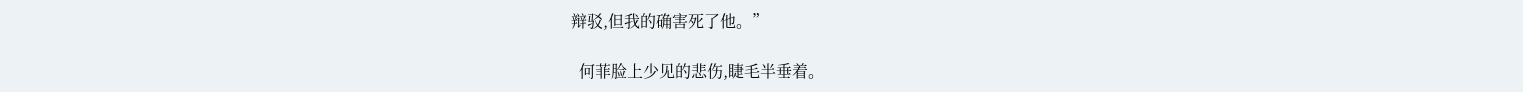辩驳,但我的确害死了他。”

  何菲脸上少见的悲伤,睫毛半垂着。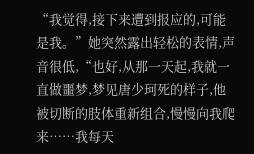“我觉得,接下来遭到报应的,可能是我。”她突然露出轻松的表情,声音很低,“也好,从那一天起,我就一直做噩梦,梦见唐少珂死的样子,他被切断的肢体重新组合,慢慢向我爬来……我每天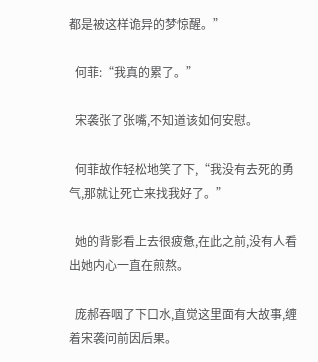都是被这样诡异的梦惊醒。”

  何菲:“我真的累了。”

  宋袭张了张嘴,不知道该如何安慰。

  何菲故作轻松地笑了下,“我没有去死的勇气,那就让死亡来找我好了。”

  她的背影看上去很疲惫,在此之前,没有人看出她内心一直在煎熬。

  庞郝吞咽了下口水,直觉这里面有大故事,缠着宋袭问前因后果。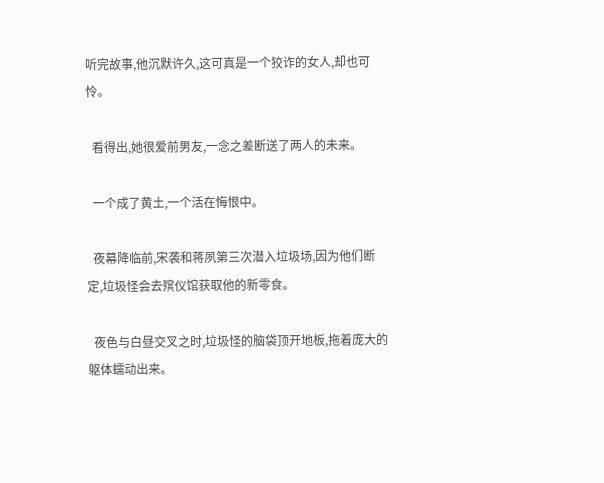听完故事,他沉默许久,这可真是一个狡诈的女人,却也可怜。

  看得出,她很爱前男友,一念之差断送了两人的未来。

  一个成了黄土,一个活在悔恨中。

  夜幕降临前,宋袭和蒋夙第三次潜入垃圾场,因为他们断定,垃圾怪会去殡仪馆获取他的新零食。

  夜色与白昼交叉之时,垃圾怪的脑袋顶开地板,拖着庞大的躯体蠕动出来。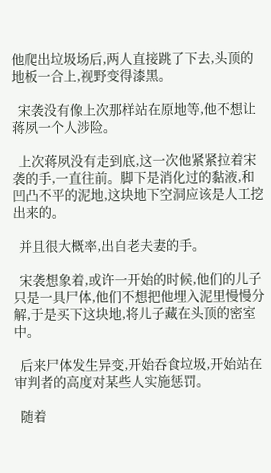他爬出垃圾场后,两人直接跳了下去,头顶的地板一合上,视野变得漆黑。

  宋袭没有像上次那样站在原地等,他不想让蒋夙一个人涉险。

  上次蒋夙没有走到底,这一次他紧紧拉着宋袭的手,一直往前。脚下是消化过的黏液,和凹凸不平的泥地,这块地下空洞应该是人工挖出来的。

  并且很大概率,出自老夫妻的手。

  宋袭想象着,或许一开始的时候,他们的儿子只是一具尸体,他们不想把他埋入泥里慢慢分解,于是买下这块地,将儿子藏在头顶的密室中。

  后来尸体发生异变,开始吞食垃圾,开始站在审判者的高度对某些人实施惩罚。

  随着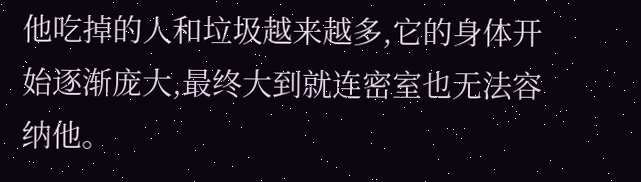他吃掉的人和垃圾越来越多,它的身体开始逐渐庞大,最终大到就连密室也无法容纳他。